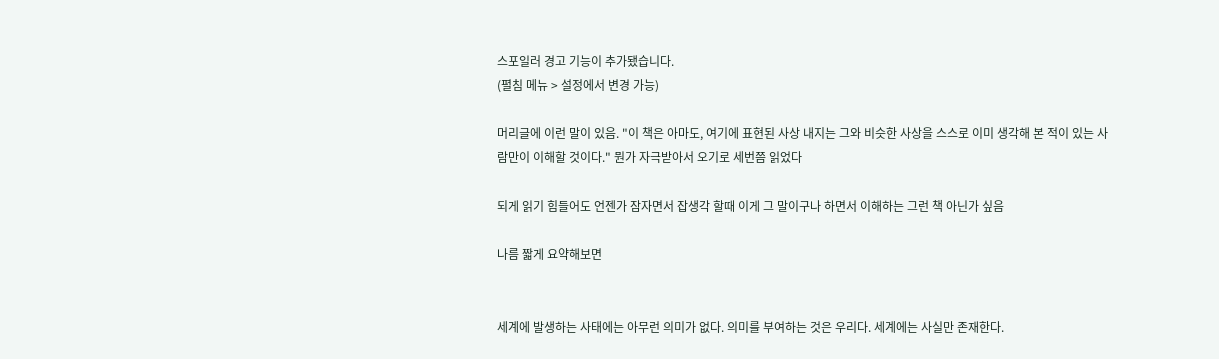스포일러 경고 기능이 추가됐습니다.
(펼침 메뉴 > 설정에서 변경 가능)

머리글에 이런 말이 있음. "이 책은 아마도, 여기에 표현된 사상 내지는 그와 비슷한 사상을 스스로 이미 생각해 본 적이 있는 사람만이 이해할 것이다." 뭔가 자극받아서 오기로 세번쯤 읽었다

되게 읽기 힘들어도 언젠가 잠자면서 잡생각 할때 이게 그 말이구나 하면서 이해하는 그런 책 아닌가 싶음

나름 짧게 요약해보면


세계에 발생하는 사태에는 아무런 의미가 없다. 의미를 부여하는 것은 우리다. 세계에는 사실만 존재한다.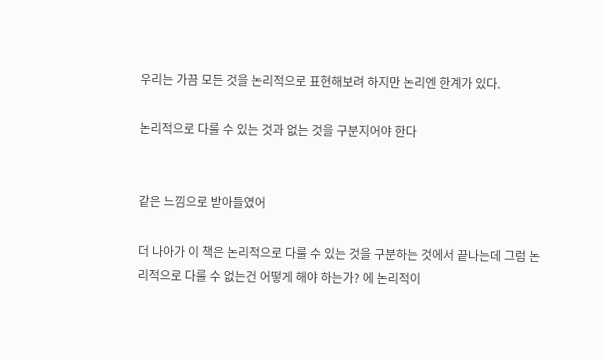우리는 가끔 모든 것을 논리적으로 표현해보려 하지만 논리엔 한계가 있다.

논리적으로 다룰 수 있는 것과 없는 것을 구분지어야 한다


같은 느낌으로 받아들였어

더 나아가 이 책은 논리적으로 다룰 수 있는 것을 구분하는 것에서 끝나는데 그럼 논리적으로 다룰 수 없는건 어떻게 해야 하는가? 에 논리적이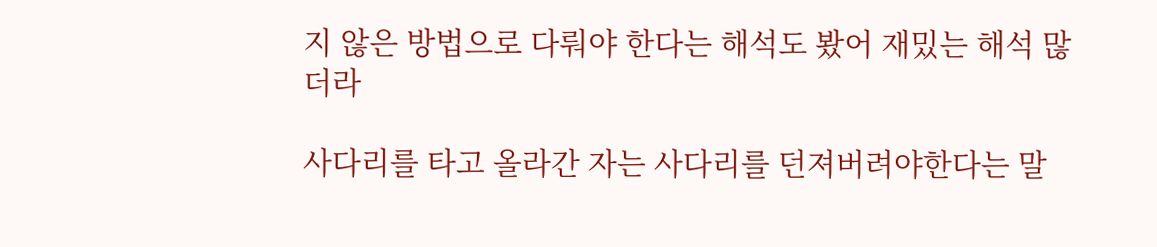지 않은 방법으로 다뤄야 한다는 해석도 봤어 재밌는 해석 많더라

사다리를 타고 올라간 자는 사다리를 던져버려야한다는 말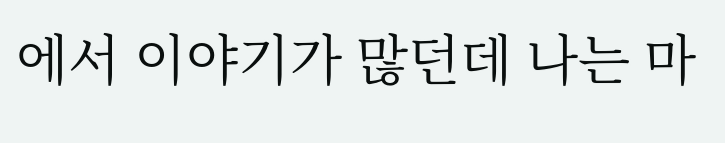에서 이야기가 많던데 나는 마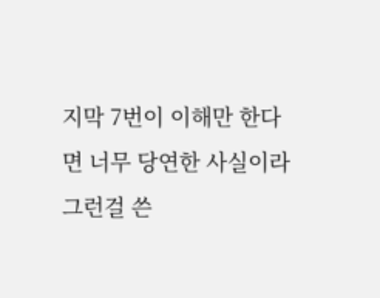지막 7번이 이해만 한다면 너무 당연한 사실이라 그런걸 쓴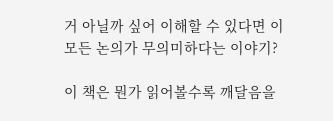거 아닐까 싶어 이해할 수 있다면 이 모든 논의가 무의미하다는 이야기?

이 책은 뭔가 읽어볼수록 깨달음을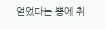얻었다는 뽕에 취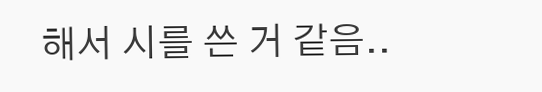해서 시를 쓴 거 같음..